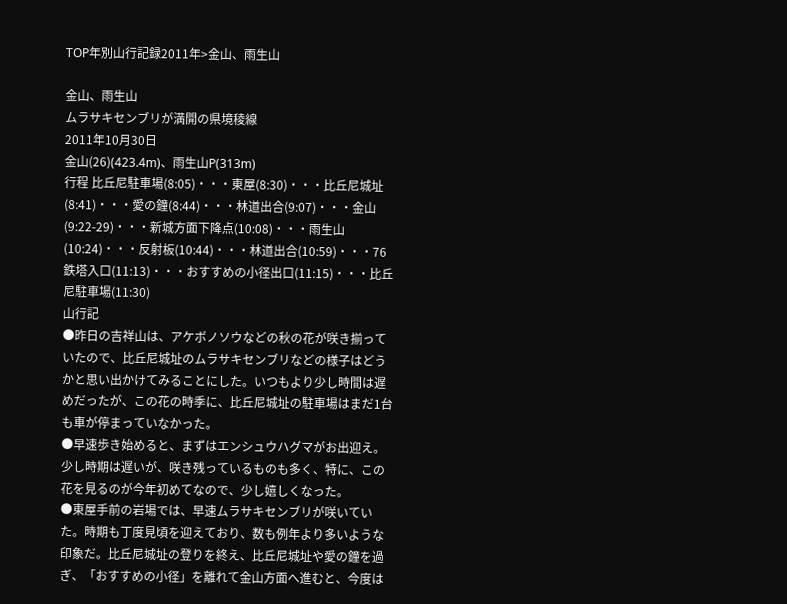TOP年別山行記録2011年>金山、雨生山

金山、雨生山
ムラサキセンブリが満開の県境稜線
2011年10月30日
金山(26)(423.4m)、雨生山P(313m)
行程 比丘尼駐車場(8:05)・・・東屋(8:30)・・・比丘尼城址(8:41)・・・愛の鐘(8:44)・・・林道出合(9:07)・・・金山(9:22-29)・・・新城方面下降点(10:08)・・・雨生山(10:24)・・・反射板(10:44)・・・林道出合(10:59)・・・76鉄塔入口(11:13)・・・おすすめの小径出口(11:15)・・・比丘尼駐車場(11:30)
山行記
●昨日の吉祥山は、アケボノソウなどの秋の花が咲き揃っていたので、比丘尼城址のムラサキセンブリなどの様子はどうかと思い出かけてみることにした。いつもより少し時間は遅めだったが、この花の時季に、比丘尼城址の駐車場はまだ1台も車が停まっていなかった。
●早速歩き始めると、まずはエンシュウハグマがお出迎え。少し時期は遅いが、咲き残っているものも多く、特に、この花を見るのが今年初めてなので、少し嬉しくなった。
●東屋手前の岩場では、早速ムラサキセンブリが咲いていた。時期も丁度見頃を迎えており、数も例年より多いような印象だ。比丘尼城址の登りを終え、比丘尼城址や愛の鐘を過ぎ、「おすすめの小径」を離れて金山方面へ進むと、今度は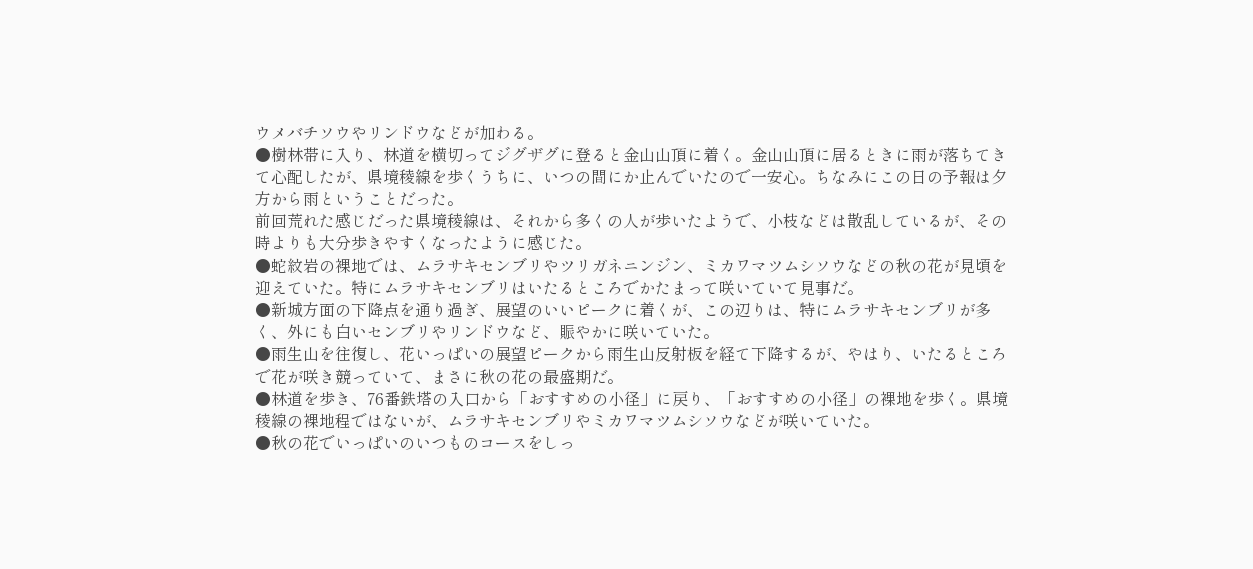ウメバチソウやリンドウなどが加わる。
●樹林帯に入り、林道を横切ってジグザグに登ると金山山頂に着く。金山山頂に居るときに雨が落ちてきて心配したが、県境稜線を歩くうちに、いつの間にか止んでいたので一安心。ちなみにこの日の予報は夕方から雨ということだった。
前回荒れた感じだった県境稜線は、それから多くの人が歩いたようで、小枝などは散乱しているが、その時よりも大分歩きやすくなったように感じた。
●蛇紋岩の裸地では、ムラサキセンブリやツリガネニンジン、ミカワマツムシソウなどの秋の花が見頃を迎えていた。特にムラサキセンブリはいたるところでかたまって咲いていて見事だ。
●新城方面の下降点を通り過ぎ、展望のいいピークに着くが、この辺りは、特にムラサキセンブリが多く、外にも白いセンブリやリンドウなど、賑やかに咲いていた。
●雨生山を往復し、花いっぱいの展望ピークから雨生山反射板を経て下降するが、やはり、いたるところで花が咲き競っていて、まさに秋の花の最盛期だ。
●林道を歩き、76番鉄塔の入口から「おすすめの小径」に戻り、「おすすめの小径」の裸地を歩く。県境稜線の裸地程ではないが、ムラサキセンブリやミカワマツムシソウなどが咲いていた。
●秋の花でいっぱいのいつものコースをしっ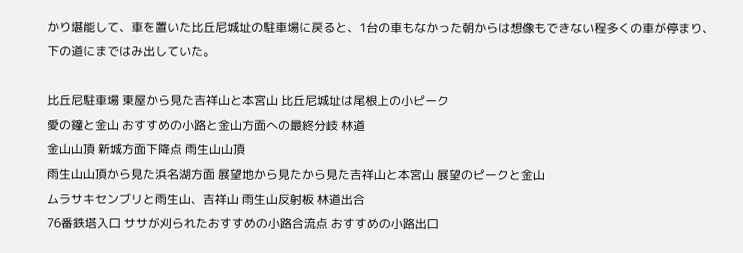かり堪能して、車を置いた比丘尼城址の駐車場に戻ると、1台の車もなかった朝からは想像もできない程多くの車が停まり、下の道にまではみ出していた。

比丘尼駐車場 東屋から見た吉祥山と本宮山 比丘尼城址は尾根上の小ピーク
愛の鐘と金山 おすすめの小路と金山方面への最終分岐 林道
金山山頂 新城方面下降点 雨生山山頂
雨生山山頂から見た浜名湖方面 展望地から見たから見た吉祥山と本宮山 展望のピークと金山
ムラサキセンブリと雨生山、吉祥山 雨生山反射板 林道出合
76番鉄塔入口 ササが刈られたおすすめの小路合流点 おすすめの小路出口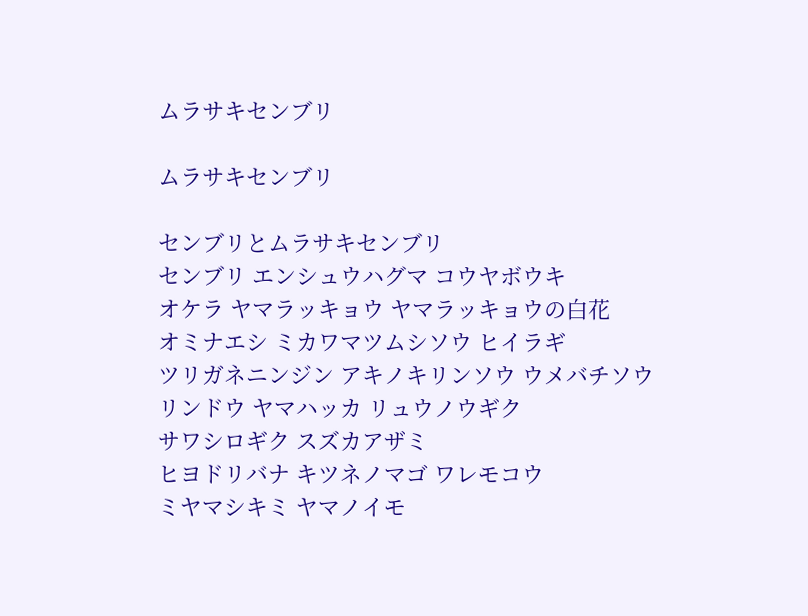ムラサキセンブリ

ムラサキセンブリ

センブリとムラサキセンブリ
センブリ エンシュウハグマ コウヤボウキ
オケラ ヤマラッキョウ ヤマラッキョウの白花
オミナエシ ミカワマツムシソウ ヒイラギ
ツリガネニンジン アキノキリンソウ ウメバチソウ
リンドウ ヤマハッカ リュウノウギク
サワシロギク スズカアザミ
ヒヨドリバナ キツネノマゴ ワレモコウ
ミヤマシキミ ヤマノイモ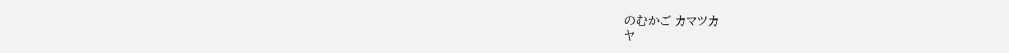のむかご カマツカ
ヤ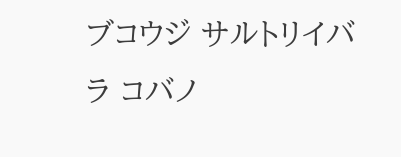ブコウジ サルトリイバラ コバノ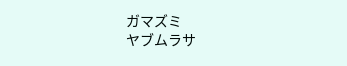ガマズミ
ヤブムラサ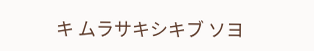キ ムラサキシキブ ソヨ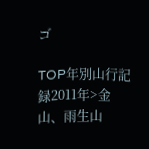ゴ

TOP年別山行記録2011年>金山、雨生山